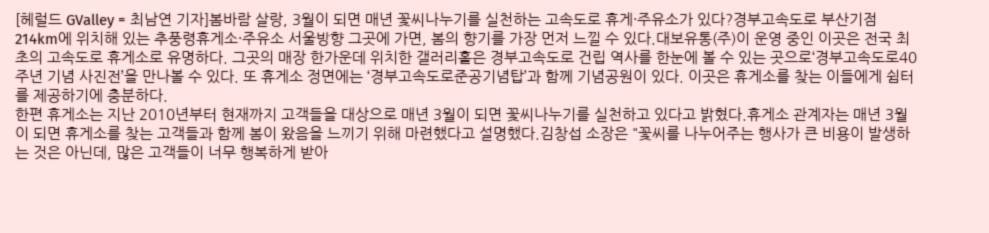[헤럴드 GValley = 최남연 기자]봄바람 살랑, 3월이 되면 매년 꽃씨나누기를 실천하는 고속도로 휴게·주유소가 있다?경부고속도로 부산기점 214km에 위치해 있는 추풍령휴게소·주유소 서울방향 그곳에 가면, 봄의 향기를 가장 먼저 느낄 수 있다.대보유통(주)이 운영 중인 이곳은 전국 최초의 고속도로 휴게소로 유명하다. 그곳의 매장 한가운데 위치한 갤러리홀은 경부고속도로 건립 역사를 한눈에 볼 수 있는 곳으로‘경부고속도로40주년 기념 사진전’을 만나볼 수 있다. 또 휴게소 정면에는 ‘경부고속도로준공기념탑’과 함께 기념공원이 있다. 이곳은 휴게소를 찾는 이들에게 쉼터를 제공하기에 충분하다.
한편 휴게소는 지난 2010년부터 현재까지 고객들을 대상으로 매년 3월이 되면 꽃씨나누기를 실천하고 있다고 밝혔다.휴게소 관계자는 매년 3월이 되면 휴게소를 찾는 고객들과 함께 봄이 왔음을 느끼기 위해 마련했다고 설명했다.김창섭 소장은 "꽃씨를 나누어주는 행사가 큰 비용이 발생하는 것은 아닌데, 많은 고객들이 너무 행복하게 받아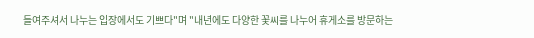들여주셔서 나누는 입장에서도 기쁘다"며 "내년에도 다양한 꽃씨를 나누어 휴게소를 방문하는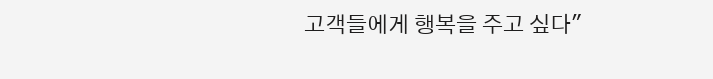고객들에게 행복을 주고 싶다"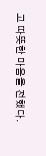고 따뜻한 마음을 전했다.